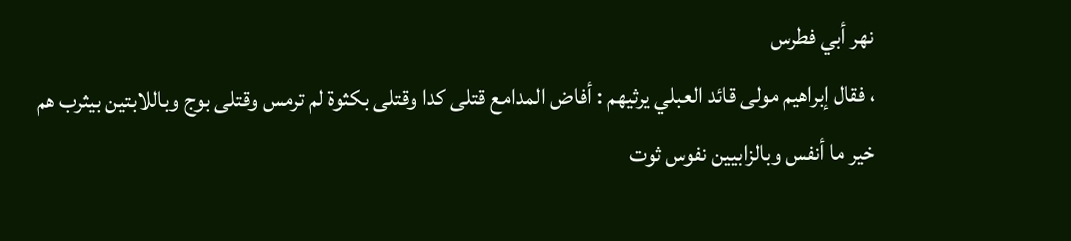نهر أبي فطرس
، فقال إبراهيم مولى قائد العبلي يرثيهم : أفاض المدامع قتلى كدا وقتلى بكثوة لم ترمس وقتلى بوج وباللابتين بيثرب هم خير ما أنفس وبالزابيين نفوس ثوت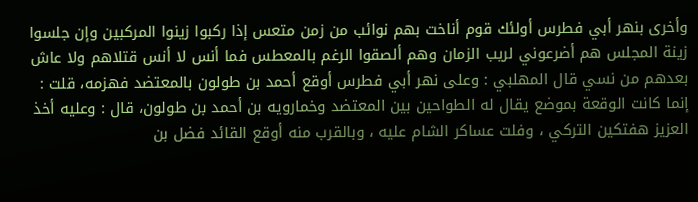وأخرى بنهر أبي فطرس أولئك قوم أناخت بهم نوائب من زمن متعس إذا ركبوا زينوا المركبين وإن جلسوا زينة المجلس هم أضرعوني لريب الزمان وهم ألصقوا الرغم بالمعطس فما أنس لا أنس قتلاهم ولا عاش بعدهم من نسي قال المهلبي : وعلى نهر أبي فطرس أوقع أحمد بن طولون بالمعتضد فهزمه، قلت : إنما كانت الوقعة بموضع يقال له الطواحين بين المعتضد وخمارويه بن أحمد بن طولون، قال : وعليه أخذ العزيز هفتكين التركي ، وفلت عساكر الشام عليه ، وبالقرب منه أوقع القائد فضل بن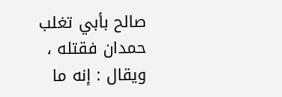صالح بأبي تغلب حمدان فقتله ، ويقال : إنه ما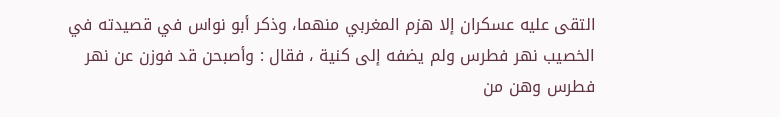التقى عليه عسكران إلا هزم المغربي منهما، وذكر أبو نواس في قصيدته في الخصيب نهر فطرس ولم يضفه إلى كنية ، فقال : وأصبحن قد فوزن عن نهر فطرس وهن من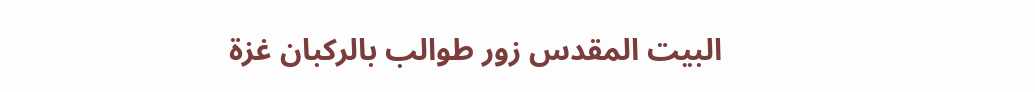البيت المقدس زور طوالب بالركبان غزة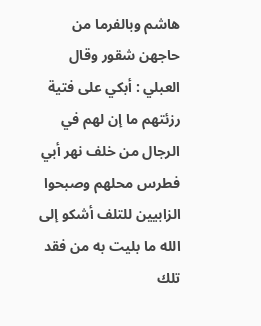هاشم وبالفرما من حاجهن شقور وقال العبلي : أبكي على فتية رزئتهم ما إن لهم في الرجال من خلف نهر أبي فطرس محلهم وصبحوا الزابيين للتلف أشكو إلى الله ما بليت به من فقد تلك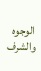الوجوه والشرف